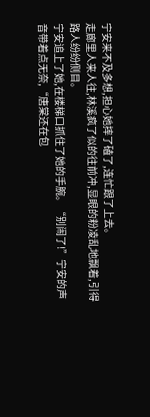宁安来不及多想,担心她摔了磕了,连忙跟了上去。
走廊里人来人往,林溪疯了似的往前冲,显眼的粉凌乱地飘着,引得路人纷纷侧目。
宁安追上了她,在楼梯口抓住了她的手腕。“别闹了!”宁安的声音带着点无奈,“唐棠还在包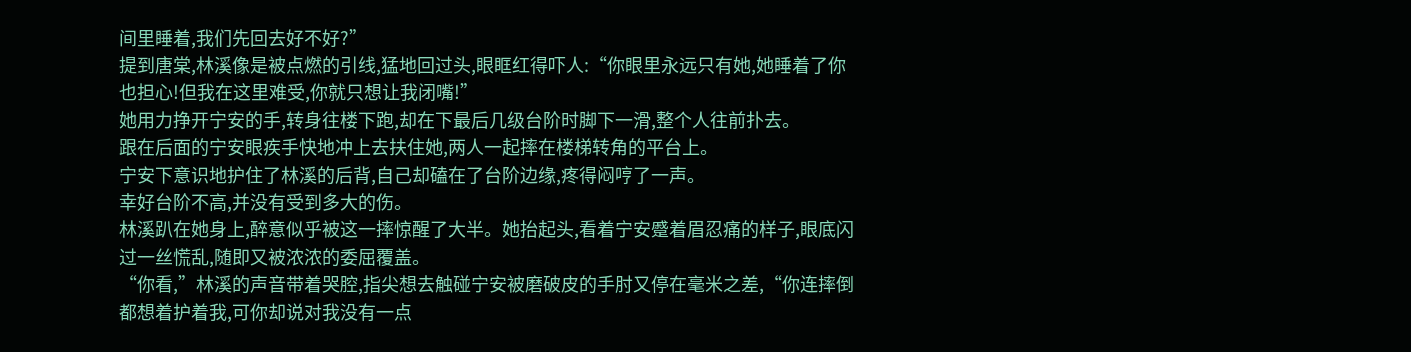间里睡着,我们先回去好不好?”
提到唐棠,林溪像是被点燃的引线,猛地回过头,眼眶红得吓人:“你眼里永远只有她,她睡着了你也担心!但我在这里难受,你就只想让我闭嘴!”
她用力挣开宁安的手,转身往楼下跑,却在下最后几级台阶时脚下一滑,整个人往前扑去。
跟在后面的宁安眼疾手快地冲上去扶住她,两人一起摔在楼梯转角的平台上。
宁安下意识地护住了林溪的后背,自己却磕在了台阶边缘,疼得闷哼了一声。
幸好台阶不高,并没有受到多大的伤。
林溪趴在她身上,醉意似乎被这一摔惊醒了大半。她抬起头,看着宁安蹙着眉忍痛的样子,眼底闪过一丝慌乱,随即又被浓浓的委屈覆盖。
“你看,”林溪的声音带着哭腔,指尖想去触碰宁安被磨破皮的手肘又停在毫米之差,“你连摔倒都想着护着我,可你却说对我没有一点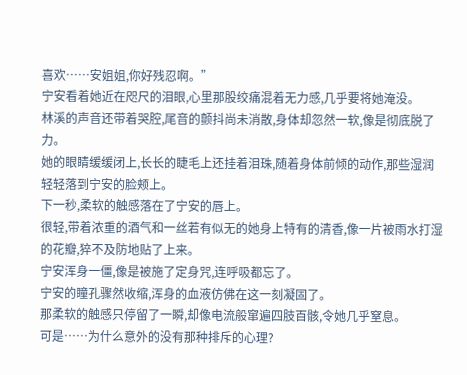喜欢……安姐姐,你好残忍啊。”
宁安看着她近在咫尺的泪眼,心里那股绞痛混着无力感,几乎要将她淹没。
林溪的声音还带着哭腔,尾音的颤抖尚未消散,身体却忽然一软,像是彻底脱了力。
她的眼睛缓缓闭上,长长的睫毛上还挂着泪珠,随着身体前倾的动作,那些湿润轻轻落到宁安的脸颊上。
下一秒,柔软的触感落在了宁安的唇上。
很轻,带着浓重的酒气和一丝若有似无的她身上特有的清香,像一片被雨水打湿的花瓣,猝不及防地贴了上来。
宁安浑身一僵,像是被施了定身咒,连呼吸都忘了。
宁安的瞳孔骤然收缩,浑身的血液仿佛在这一刻凝固了。
那柔软的触感只停留了一瞬,却像电流般窜遍四肢百骸,令她几乎窒息。
可是……为什么意外的没有那种排斥的心理?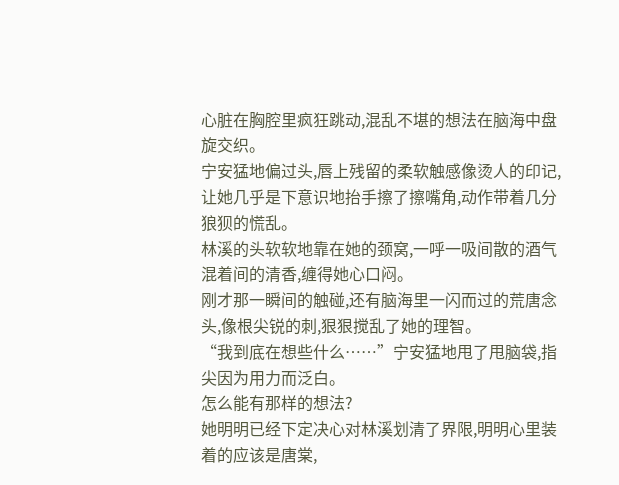心脏在胸腔里疯狂跳动,混乱不堪的想法在脑海中盘旋交织。
宁安猛地偏过头,唇上残留的柔软触感像烫人的印记,让她几乎是下意识地抬手擦了擦嘴角,动作带着几分狼狈的慌乱。
林溪的头软软地靠在她的颈窝,一呼一吸间散的酒气混着间的清香,缠得她心口闷。
刚才那一瞬间的触碰,还有脑海里一闪而过的荒唐念头,像根尖锐的刺,狠狠搅乱了她的理智。
“我到底在想些什么……”宁安猛地甩了甩脑袋,指尖因为用力而泛白。
怎么能有那样的想法?
她明明已经下定决心对林溪划清了界限,明明心里装着的应该是唐棠,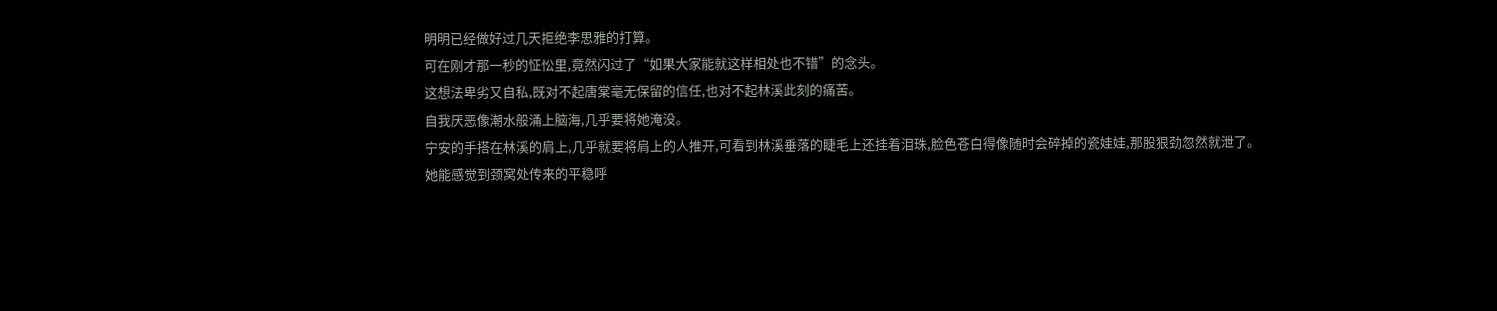明明已经做好过几天拒绝李思雅的打算。
可在刚才那一秒的怔忪里,竟然闪过了“如果大家能就这样相处也不错”的念头。
这想法卑劣又自私,既对不起唐棠毫无保留的信任,也对不起林溪此刻的痛苦。
自我厌恶像潮水般涌上脑海,几乎要将她淹没。
宁安的手搭在林溪的肩上,几乎就要将肩上的人推开,可看到林溪垂落的睫毛上还挂着泪珠,脸色苍白得像随时会碎掉的瓷娃娃,那股狠劲忽然就泄了。
她能感觉到颈窝处传来的平稳呼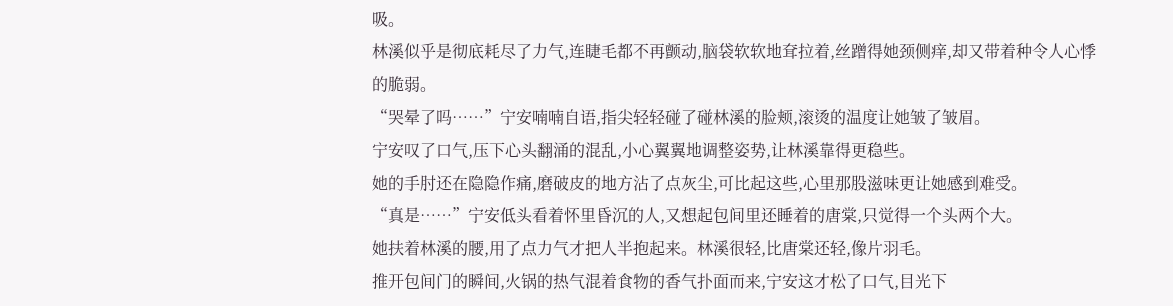吸。
林溪似乎是彻底耗尽了力气,连睫毛都不再颤动,脑袋软软地耷拉着,丝蹭得她颈侧痒,却又带着种令人心悸的脆弱。
“哭晕了吗……”宁安喃喃自语,指尖轻轻碰了碰林溪的脸颊,滚烫的温度让她皱了皱眉。
宁安叹了口气,压下心头翻涌的混乱,小心翼翼地调整姿势,让林溪靠得更稳些。
她的手肘还在隐隐作痛,磨破皮的地方沾了点灰尘,可比起这些,心里那股滋味更让她感到难受。
“真是……”宁安低头看着怀里昏沉的人,又想起包间里还睡着的唐棠,只觉得一个头两个大。
她扶着林溪的腰,用了点力气才把人半抱起来。林溪很轻,比唐棠还轻,像片羽毛。
推开包间门的瞬间,火锅的热气混着食物的香气扑面而来,宁安这才松了口气,目光下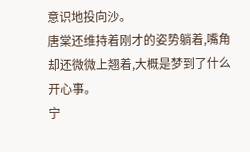意识地投向沙。
唐棠还维持着刚才的姿势躺着,嘴角却还微微上翘着,大概是梦到了什么开心事。
宁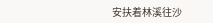安扶着林溪往沙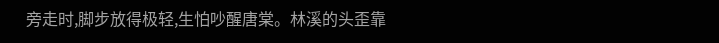旁走时,脚步放得极轻,生怕吵醒唐棠。林溪的头歪靠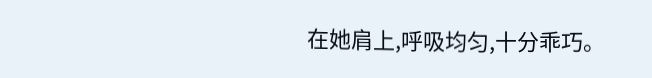在她肩上,呼吸均匀,十分乖巧。